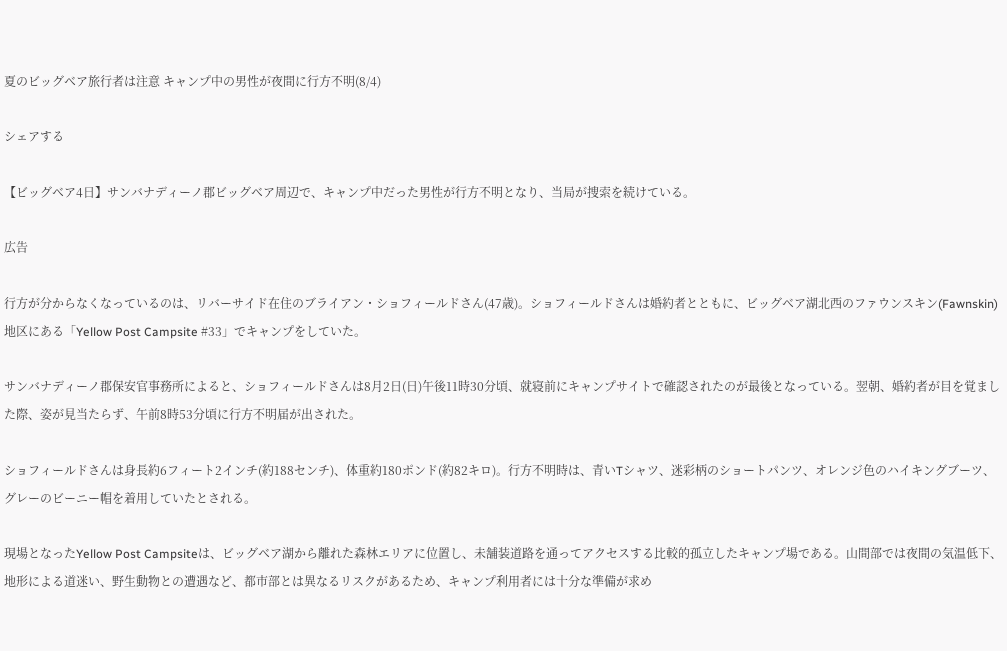夏のビッグベア旅行者は注意 キャンプ中の男性が夜間に行方不明(8/4)

シェアする

【ビッグベア4日】サンバナディーノ郡ビッグベア周辺で、キャンプ中だった男性が行方不明となり、当局が捜索を続けている。

広告

行方が分からなくなっているのは、リバーサイド在住のブライアン・ショフィールドさん(47歳)。ショフィールドさんは婚約者とともに、ビッグベア湖北西のファウンスキン(Fawnskin)地区にある「Yellow Post Campsite #33」でキャンプをしていた。

サンバナディーノ郡保安官事務所によると、ショフィールドさんは8月2日(日)午後11時30分頃、就寝前にキャンプサイトで確認されたのが最後となっている。翌朝、婚約者が目を覚ました際、姿が見当たらず、午前8時53分頃に行方不明届が出された。

ショフィールドさんは身長約6フィート2インチ(約188センチ)、体重約180ポンド(約82キロ)。行方不明時は、青いTシャツ、迷彩柄のショートパンツ、オレンジ色のハイキングブーツ、グレーのビーニー帽を着用していたとされる。

現場となったYellow Post Campsiteは、ビッグベア湖から離れた森林エリアに位置し、未舗装道路を通ってアクセスする比較的孤立したキャンプ場である。山間部では夜間の気温低下、地形による道迷い、野生動物との遭遇など、都市部とは異なるリスクがあるため、キャンプ利用者には十分な準備が求め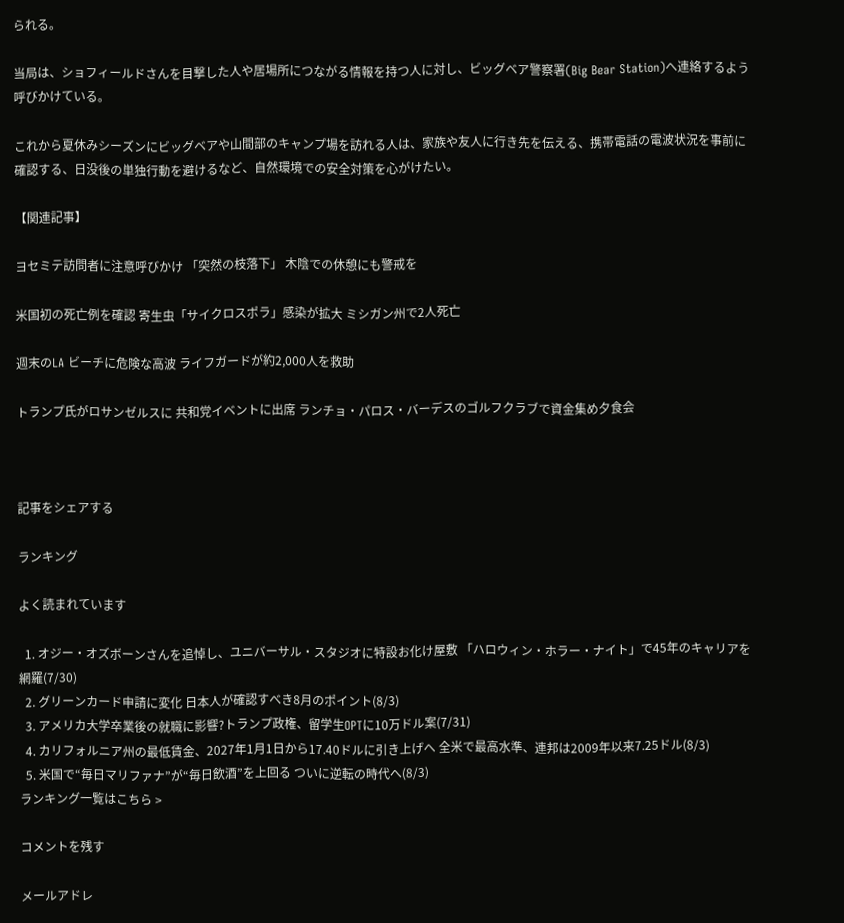られる。

当局は、ショフィールドさんを目撃した人や居場所につながる情報を持つ人に対し、ビッグベア警察署(Big Bear Station)へ連絡するよう呼びかけている。

これから夏休みシーズンにビッグベアや山間部のキャンプ場を訪れる人は、家族や友人に行き先を伝える、携帯電話の電波状況を事前に確認する、日没後の単独行動を避けるなど、自然環境での安全対策を心がけたい。

【関連記事】

ヨセミテ訪問者に注意呼びかけ 「突然の枝落下」 木陰での休憩にも警戒を

米国初の死亡例を確認 寄生虫「サイクロスポラ」感染が拡大 ミシガン州で2人死亡

週末のLA ビーチに危険な高波 ライフガードが約2,000人を救助

トランプ氏がロサンゼルスに 共和党イベントに出席 ランチョ・パロス・バーデスのゴルフクラブで資金集め夕食会



記事をシェアする

ランキング

よく読まれています

  1. オジー・オズボーンさんを追悼し、ユニバーサル・スタジオに特設お化け屋敷 「ハロウィン・ホラー・ナイト」で45年のキャリアを網羅(7/30)
  2. グリーンカード申請に変化 日本人が確認すべき8月のポイント(8/3)
  3. アメリカ大学卒業後の就職に影響?トランプ政権、留学生OPTに10万ドル案(7/31)
  4. カリフォルニア州の最低賃金、2027年1月1日から17.40ドルに引き上げへ 全米で最高水準、連邦は2009年以来7.25ドル(8/3)
  5. 米国で“毎日マリファナ”が“毎日飲酒”を上回る ついに逆転の時代へ(8/3)
ランキング一覧はこちら >

コメントを残す

メールアドレ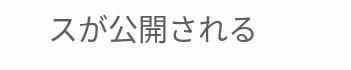スが公開される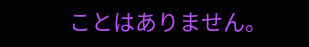ことはありません。